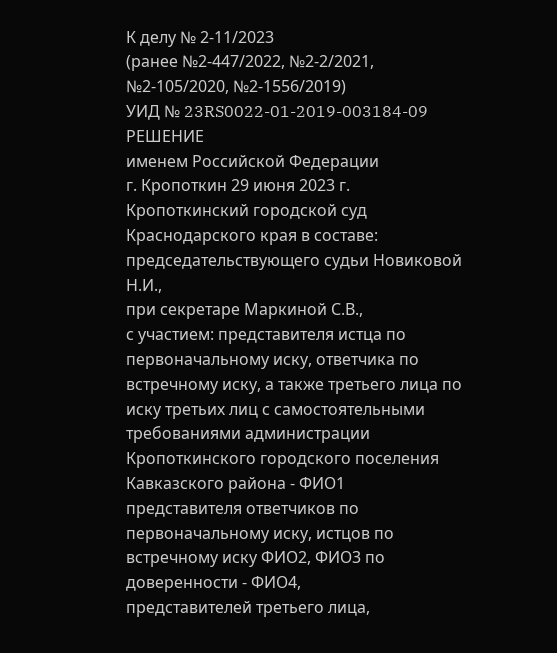К делу № 2-11/2023
(ранее №2-447/2022, №2-2/2021, №2-105/2020, №2-1556/2019)
УИД № 23RS0022-01-2019-003184-09
РЕШЕНИЕ
именем Российской Федерации
г. Кропоткин 29 июня 2023 г.
Кропоткинский городской суд Краснодарского края в составе:
председательствующего судьи Новиковой Н.И.,
при секретаре Маркиной С.В.,
с участием: представителя истца по первоначальному иску, ответчика по встречному иску, а также третьего лица по иску третьих лиц с самостоятельными требованиями администрации Кропоткинского городского поселения Кавказского района - ФИО1
представителя ответчиков по первоначальному иску, истцов по встречному иску ФИО2, ФИО3 по доверенности - ФИО4,
представителей третьего лица,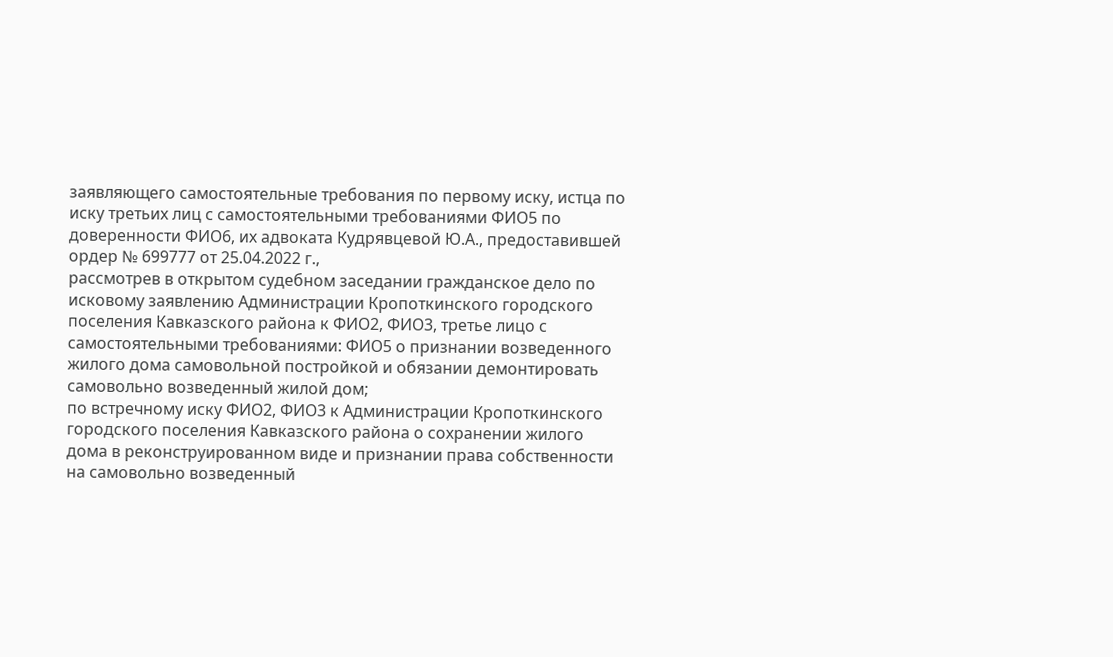заявляющего самостоятельные требования по первому иску, истца по иску третьих лиц с самостоятельными требованиями ФИО5 по доверенности ФИО6, их адвоката Кудрявцевой Ю.А., предоставившей ордер № 699777 от 25.04.2022 г.,
рассмотрев в открытом судебном заседании гражданское дело по исковому заявлению Администрации Кропоткинского городского поселения Кавказского района к ФИО2, ФИО3, третье лицо с самостоятельными требованиями: ФИО5 о признании возведенного жилого дома самовольной постройкой и обязании демонтировать самовольно возведенный жилой дом;
по встречному иску ФИО2, ФИО3 к Администрации Кропоткинского городского поселения Кавказского района о сохранении жилого дома в реконструированном виде и признании права собственности на самовольно возведенный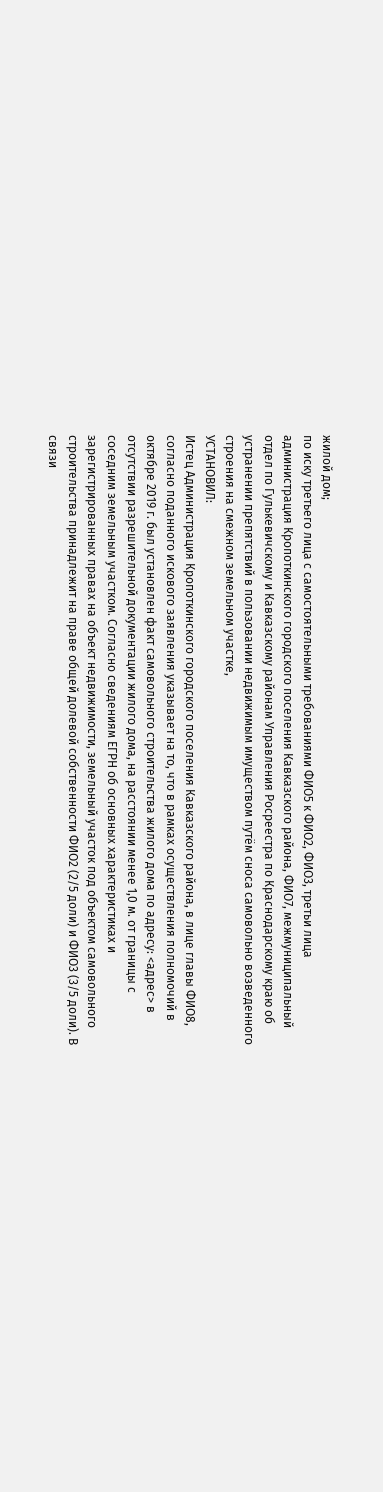жилой дом;
по иску третьего лица с самостоятельными требованиями ФИО5 к ФИО2, ФИО3, третьи лица администрация Кропоткинского городского поселения Кавказского района, ФИО7, межмуниципальный отдел по Гулькевичскому и Кавказскому районам Управления Росреестра по Краснодарскому краю об устранении препятствий в пользовании недвижимым имуществом путём сноса самовольно возведенного строения на смежном земельном участке,
УСТАНОВИЛ:
Истец Администрация Кропоткинского городского поселения Кавказского района, в лице главы ФИО8, согласно поданного искового заявления указывает на то, что в рамках осуществления полномочий в октябре 2019 г. был установлен факт самовольного строительства жилого дома по адресу: <адрес> в отсутствии разрешительной документации жилого дома, на расстоянии менее 1,0 м. от границы с соседним земельным участком. Согласно сведениям ЕГРН об основных характеристиках и зарегистрированных правах на объект недвижимости, земельный участок под объектом самовольного строительства принадлежит на праве общей долевой собственности ФИО2 (2/5 доли) и ФИО3 (3/5 доли). В связи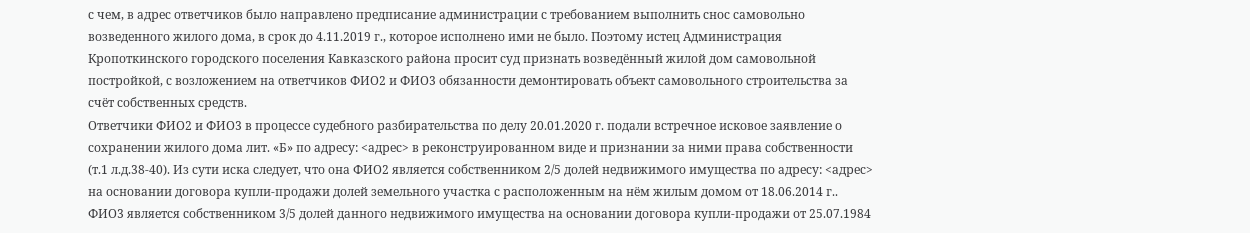с чем, в адрес ответчиков было направлено предписание администрации с требованием выполнить снос самовольно возведенного жилого дома, в срок до 4.11.2019 г., которое исполнено ими не было. Поэтому истец Администрация Кропоткинского городского поселения Кавказского района просит суд признать возведённый жилой дом самовольной постройкой, с возложением на ответчиков ФИО2 и ФИО3 обязанности демонтировать объект самовольного строительства за счёт собственных средств.
Ответчики ФИО2 и ФИО3 в процессе судебного разбирательства по делу 20.01.2020 г. подали встречное исковое заявление о сохранении жилого дома лит. «Б» по адресу: <адрес> в реконструированном виде и признании за ними права собственности (т.1 л.д.38-40). Из сути иска следует, что она ФИО2 является собственником 2/5 долей недвижимого имущества по адресу: <адрес> на основании договора купли-продажи долей земельного участка с расположенным на нём жилым домом от 18.06.2014 г.. ФИО3 является собственником 3/5 долей данного недвижимого имущества на основании договора купли-продажи от 25.07.1984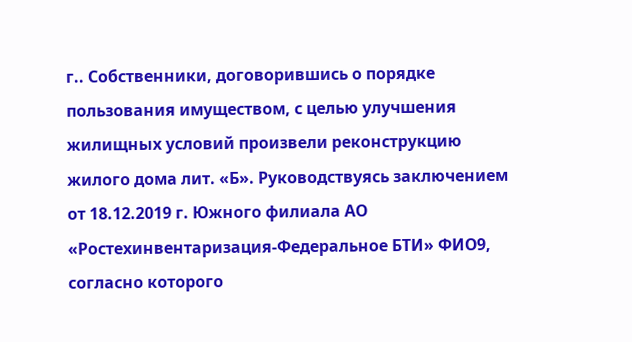г.. Собственники, договорившись о порядке пользования имуществом, с целью улучшения жилищных условий произвели реконструкцию жилого дома лит. «Б». Руководствуясь заключением от 18.12.2019 г. Южного филиала АО «Ростехинвентаризация-Федеральное БТИ» ФИО9, согласно которого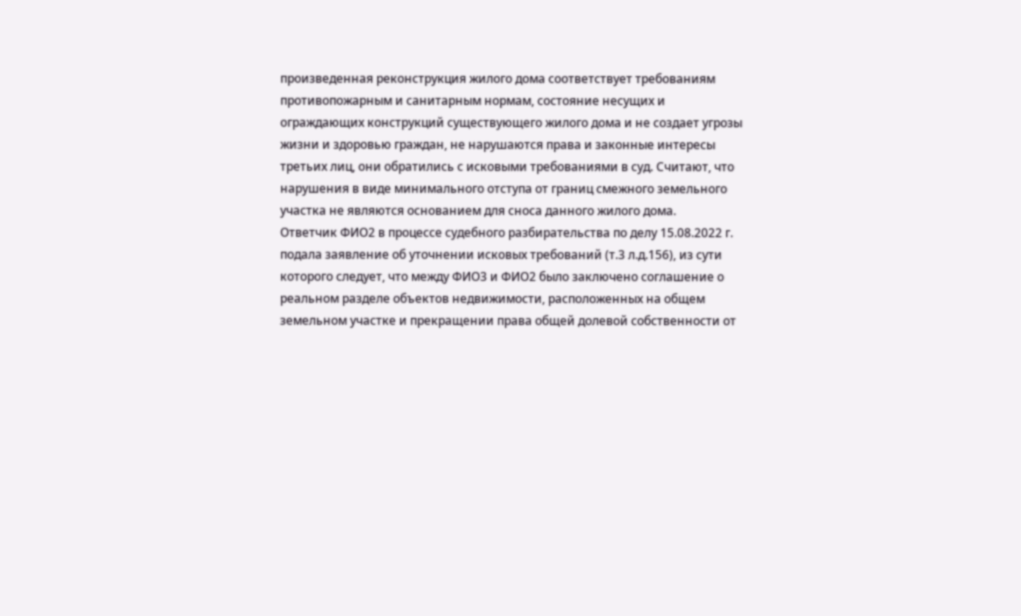произведенная реконструкция жилого дома соответствует требованиям противопожарным и санитарным нормам, состояние несущих и ограждающих конструкций существующего жилого дома и не создает угрозы жизни и здоровью граждан, не нарушаются права и законные интересы третьих лиц, они обратились с исковыми требованиями в суд. Считают, что нарушения в виде минимального отступа от границ смежного земельного участка не являются основанием для сноса данного жилого дома.
Ответчик ФИО2 в процессе судебного разбирательства по делу 15.08.2022 г. подала заявление об уточнении исковых требований (т.3 л.д.156), из сути которого следует, что между ФИО3 и ФИО2 было заключено соглашение о реальном разделе объектов недвижимости, расположенных на общем земельном участке и прекращении права общей долевой собственности от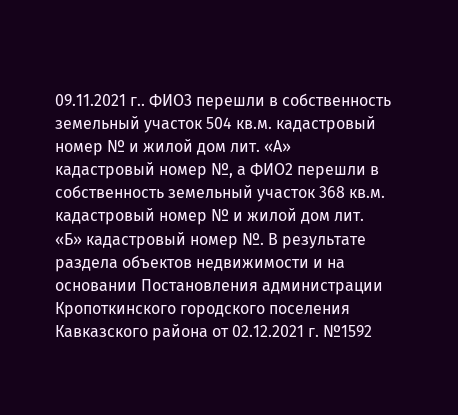09.11.2021 г.. ФИО3 перешли в собственность земельный участок 504 кв.м. кадастровый номер № и жилой дом лит. «А» кадастровый номер №, а ФИО2 перешли в собственность земельный участок 368 кв.м. кадастровый номер № и жилой дом лит. «Б» кадастровый номер №. В результате раздела объектов недвижимости и на основании Постановления администрации Кропоткинского городского поселения Кавказского района от 02.12.2021 г. №1592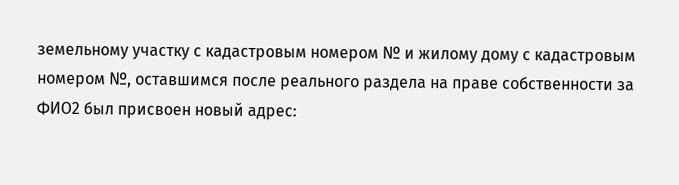земельному участку с кадастровым номером № и жилому дому с кадастровым номером №, оставшимся после реального раздела на праве собственности за ФИО2 был присвоен новый адрес: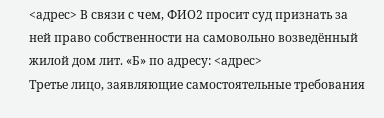<адрес> В связи с чем, ФИО2 просит суд признать за ней право собственности на самовольно возведённый жилой дом лит. «Б» по адресу: <адрес>
Третье лицо, заявляющие самостоятельные требования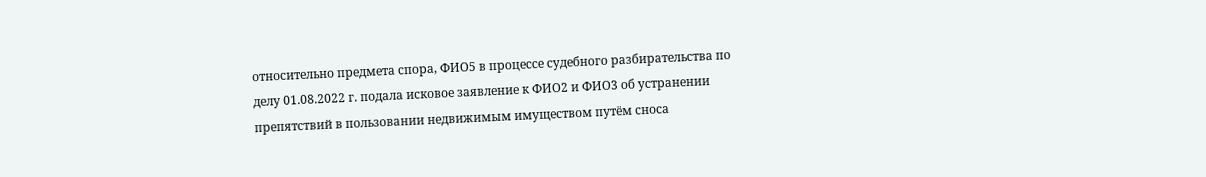относительно предмета спора, ФИО5 в процессе судебного разбирательства по делу 01.08.2022 г. подала исковое заявление к ФИО2 и ФИО3 об устранении препятствий в пользовании недвижимым имуществом путём сноса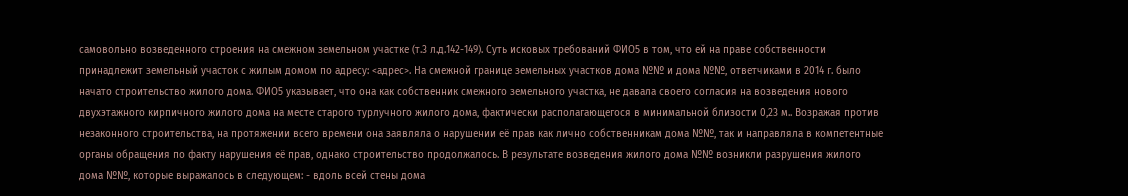самовольно возведенного строения на смежном земельном участке (т.3 л.д.142-149). Суть исковых требований ФИО5 в том, что ей на праве собственности принадлежит земельный участок с жилым домом по адресу: <адрес>. На смежной границе земельных участков дома №№ и дома №№, ответчиками в 2014 г. было начато строительство жилого дома. ФИО5 указывает, что она как собственник смежного земельного участка, не давала своего согласия на возведения нового двухэтажного кирпичного жилого дома на месте старого турлучного жилого дома, фактически располагающегося в минимальной близости 0,23 м.. Возражая против незаконного строительства, на протяжении всего времени она заявляла о нарушении её прав как лично собственникам дома №№, так и направляла в компетентные органы обращения по факту нарушения её прав, однако строительство продолжалось. В результате возведения жилого дома №№ возникли разрушения жилого дома №№, которые выражалось в следующем: - вдоль всей стены дома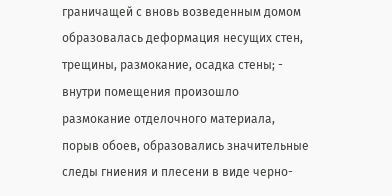граничащей с вновь возведенным домом образовалась деформация несущих стен, трещины, размокание, осадка стены; - внутри помещения произошло размокание отделочного материала, порыв обоев, образовались значительные следы гниения и плесени в виде черно-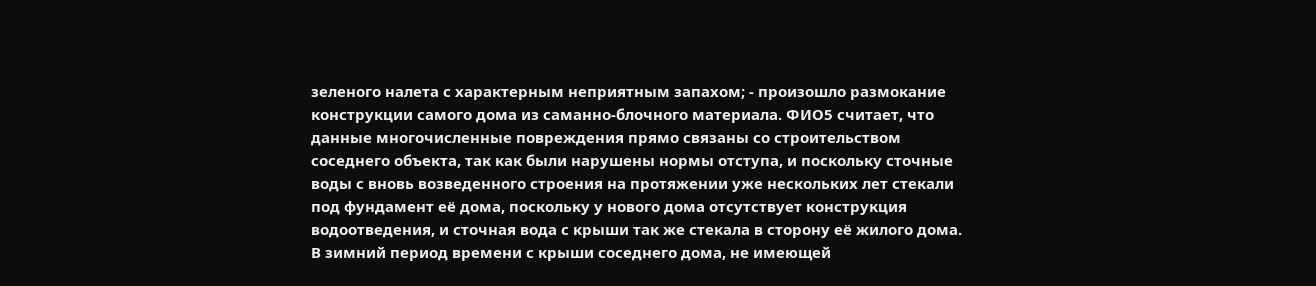зеленого налета с характерным неприятным запахом; - произошло размокание конструкции самого дома из саманно-блочного материала. ФИО5 считает, что данные многочисленные повреждения прямо связаны со строительством соседнего объекта, так как были нарушены нормы отступа, и поскольку сточные воды с вновь возведенного строения на протяжении уже нескольких лет стекали под фундамент её дома, поскольку у нового дома отсутствует конструкция водоотведения, и сточная вода с крыши так же стекала в сторону её жилого дома. В зимний период времени с крыши соседнего дома, не имеющей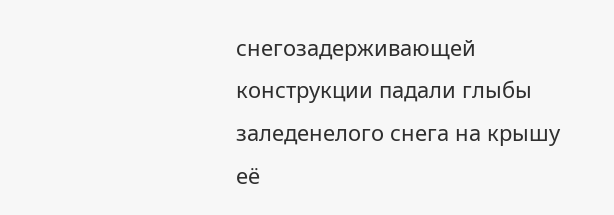снегозадерживающей конструкции падали глыбы заледенелого снега на крышу её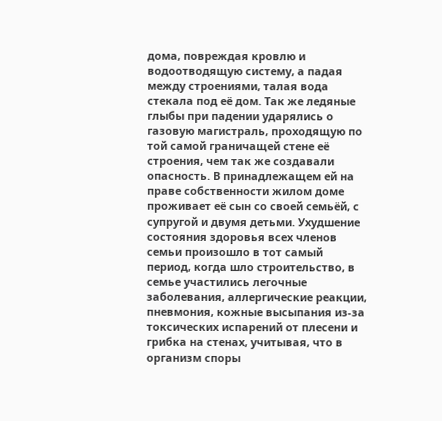дома, повреждая кровлю и водоотводящую систему, а падая между строениями, талая вода стекала под её дом. Так же ледяные глыбы при падении ударялись о газовую магистраль, проходящую по той самой граничащей стене её строения, чем так же создавали опасность. В принадлежащем ей на праве собственности жилом доме проживает её сын со своей семьёй, с супругой и двумя детьми. Ухудшение состояния здоровья всех членов семьи произошло в тот самый период, когда шло строительство, в семье участились легочные заболевания, аллергические реакции, пневмония, кожные высыпания из-за токсических испарений от плесени и грибка на стенах, учитывая, что в организм споры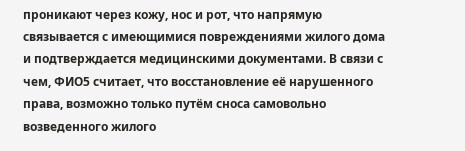проникают через кожу, нос и рот, что напрямую связывается с имеющимися повреждениями жилого дома и подтверждается медицинскими документами. В связи с чем, ФИО5 считает, что восстановление её нарушенного права, возможно только путём сноса самовольно возведенного жилого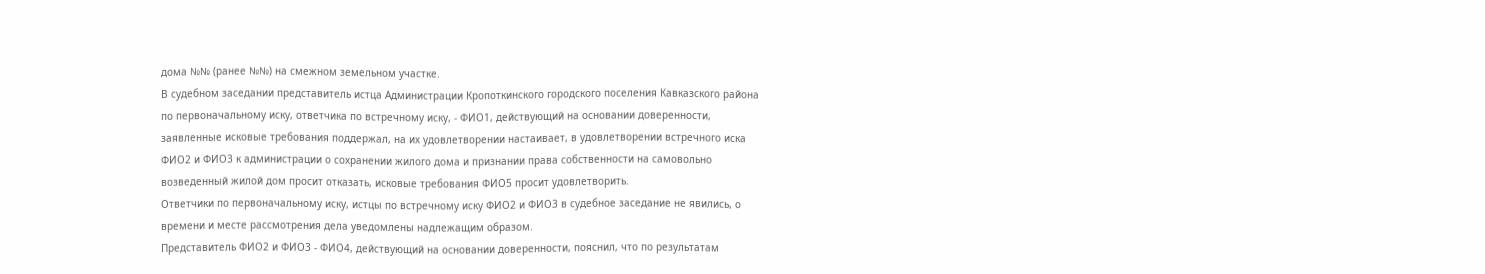дома №№ (ранее №№) на смежном земельном участке.
В судебном заседании представитель истца Администрации Кропоткинского городского поселения Кавказского района по первоначальному иску, ответчика по встречному иску, - ФИО1, действующий на основании доверенности, заявленные исковые требования поддержал, на их удовлетворении настаивает, в удовлетворении встречного иска ФИО2 и ФИО3 к администрации о сохранении жилого дома и признании права собственности на самовольно возведенный жилой дом просит отказать, исковые требования ФИО5 просит удовлетворить.
Ответчики по первоначальному иску, истцы по встречному иску ФИО2 и ФИО3 в судебное заседание не явились, о времени и месте рассмотрения дела уведомлены надлежащим образом.
Представитель ФИО2 и ФИО3 - ФИО4, действующий на основании доверенности, пояснил, что по результатам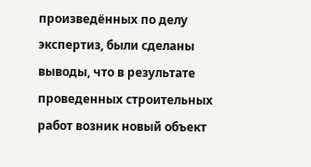произведённых по делу экспертиз, были сделаны выводы, что в результате проведенных строительных работ возник новый объект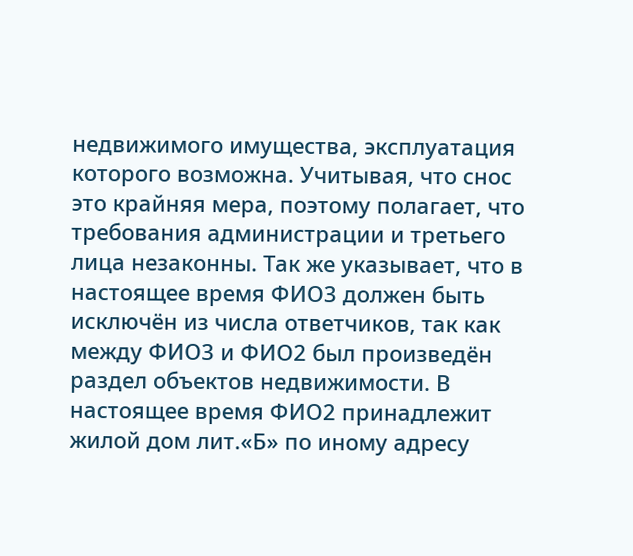недвижимого имущества, эксплуатация которого возможна. Учитывая, что снос это крайняя мера, поэтому полагает, что требования администрации и третьего лица незаконны. Так же указывает, что в настоящее время ФИО3 должен быть исключён из числа ответчиков, так как между ФИО3 и ФИО2 был произведён раздел объектов недвижимости. В настоящее время ФИО2 принадлежит жилой дом лит.«Б» по иному адресу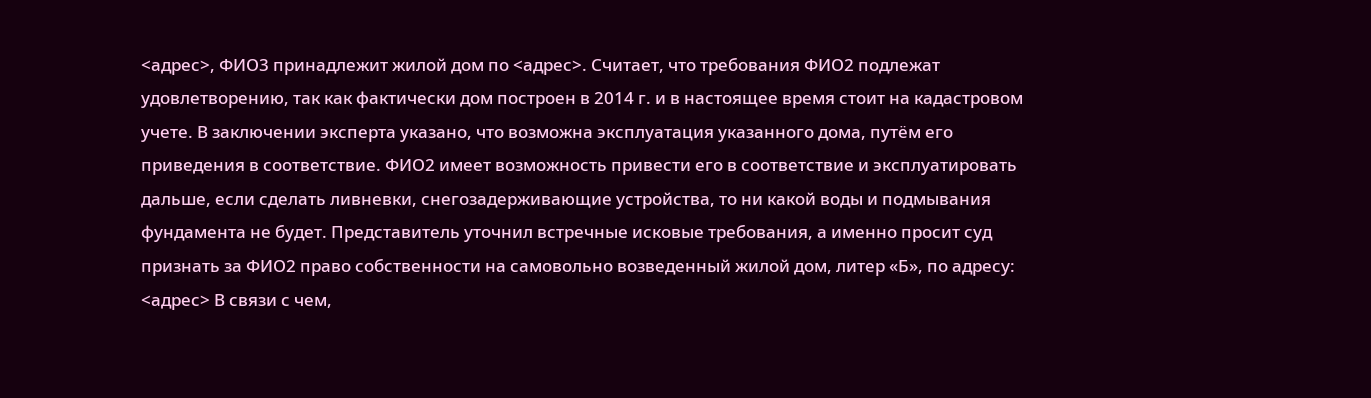<адрес>, ФИО3 принадлежит жилой дом по <адрес>. Считает, что требования ФИО2 подлежат удовлетворению, так как фактически дом построен в 2014 г. и в настоящее время стоит на кадастровом учете. В заключении эксперта указано, что возможна эксплуатация указанного дома, путём его приведения в соответствие. ФИО2 имеет возможность привести его в соответствие и эксплуатировать дальше, если сделать ливневки, снегозадерживающие устройства, то ни какой воды и подмывания фундамента не будет. Представитель уточнил встречные исковые требования, а именно просит суд признать за ФИО2 право собственности на самовольно возведенный жилой дом, литер «Б», по адресу: <адрес> В связи с чем,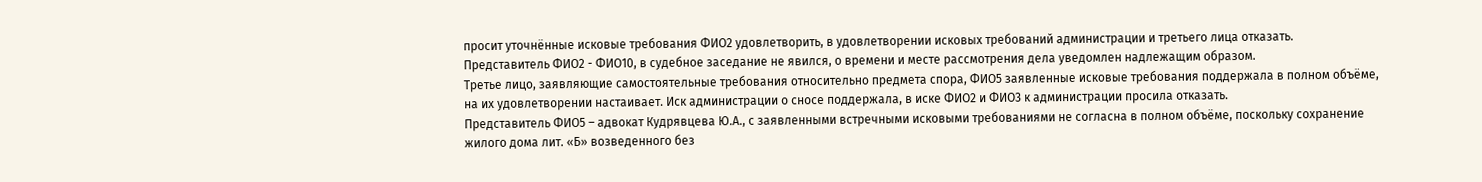просит уточнённые исковые требования ФИО2 удовлетворить, в удовлетворении исковых требований администрации и третьего лица отказать.
Представитель ФИО2 - ФИО10, в судебное заседание не явился, о времени и месте рассмотрения дела уведомлен надлежащим образом.
Третье лицо, заявляющие самостоятельные требования относительно предмета спора, ФИО5 заявленные исковые требования поддержала в полном объёме, на их удовлетворении настаивает. Иск администрации о сносе поддержала, в иске ФИО2 и ФИО3 к администрации просила отказать.
Представитель ФИО5 – адвокат Кудрявцева Ю.А., с заявленными встречными исковыми требованиями не согласна в полном объёме, поскольку сохранение жилого дома лит. «Б» возведенного без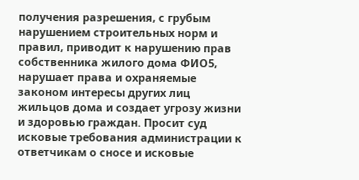получения разрешения, с грубым нарушением строительных норм и правил, приводит к нарушению прав собственника жилого дома ФИО5, нарушает права и охраняемые законом интересы других лиц жильцов дома и создает угрозу жизни и здоровью граждан. Просит суд исковые требования администрации к ответчикам о сносе и исковые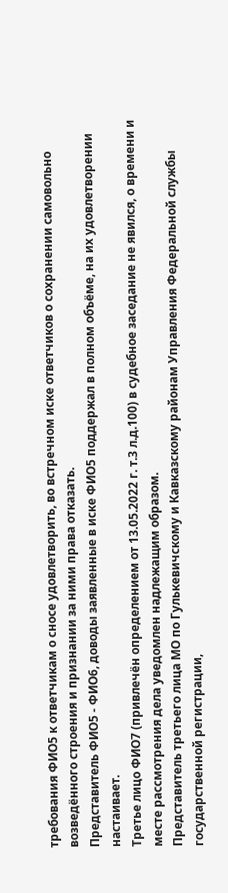требования ФИО5 к ответчикам о сносе удовлетворить, во встречном иске ответчиков о сохранении самовольно возведённого строения и признании за ними права отказать.
Представитель ФИО5 - ФИО6, доводы заявленные в иске ФИО5 поддержал в полном объёме, на их удовлетворении настаивает.
Третье лицо ФИО7 (привлечён определением от 13.05.2022 г. т.3 л.д.100) в судебное заседание не явился, о времени и месте рассмотрения дела уведомлен надлежащим образом.
Представитель третьего лица МО по Гулькевичскому и Кавказскому районам Управления Федеральной службы государственной регистрации,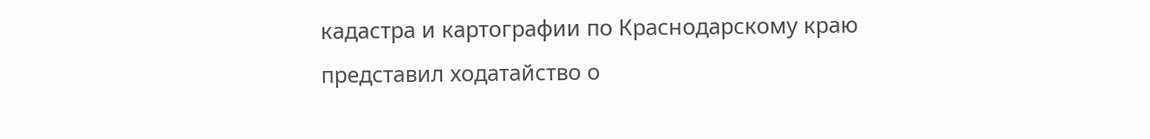кадастра и картографии по Краснодарскому краю представил ходатайство о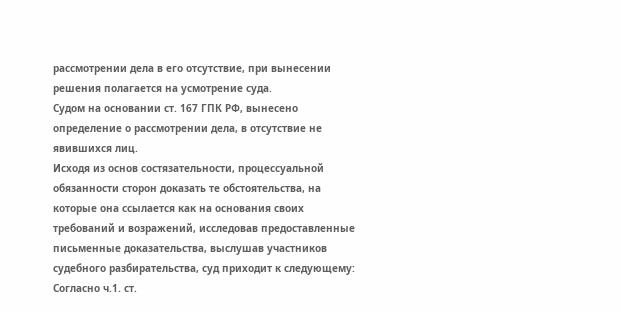рассмотрении дела в его отсутствие, при вынесении решения полагается на усмотрение суда.
Судом на основании ст. 167 ГПК РФ, вынесено определение о рассмотрении дела, в отсутствие не явившихся лиц.
Исходя из основ состязательности, процессуальной обязанности сторон доказать те обстоятельства, на которые она ссылается как на основания своих требований и возражений, исследовав предоставленные письменные доказательства, выслушав участников судебного разбирательства, суд приходит к следующему:
Согласно ч.1. ст.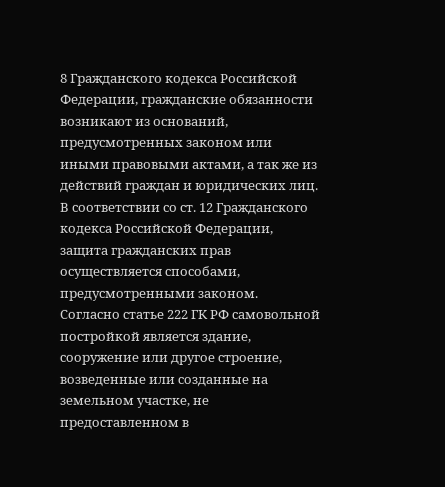8 Гражданского кодекса Российской Федерации, гражданские обязанности возникают из оснований, предусмотренных законом или иными правовыми актами, а так же из действий граждан и юридических лиц.
В соответствии со ст. 12 Гражданского кодекса Российской Федерации, защита гражданских прав осуществляется способами, предусмотренными законом.
Согласно статье 222 ГК РФ самовольной постройкой является здание, сооружение или другое строение, возведенные или созданные на земельном участке, не предоставленном в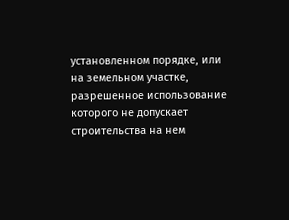установленном порядке, или на земельном участке, разрешенное использование которого не допускает строительства на нем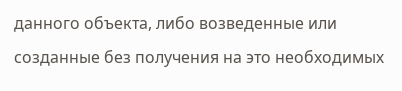данного объекта, либо возведенные или созданные без получения на это необходимых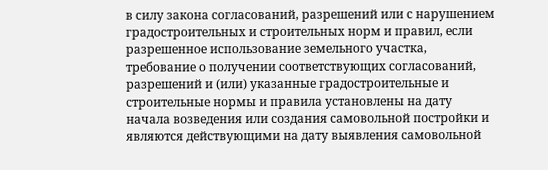в силу закона согласований, разрешений или с нарушением градостроительных и строительных норм и правил, если разрешенное использование земельного участка, требование о получении соответствующих согласований, разрешений и (или) указанные градостроительные и строительные нормы и правила установлены на дату начала возведения или создания самовольной постройки и являются действующими на дату выявления самовольной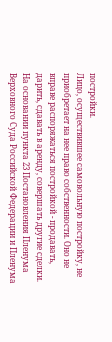постройки.
Лицо, осуществившее самовольную постройку, не приобретает на нее право собственности. Оно не вправе распоряжаться постройкой - продавать, дарить, сдавать в аренду, совершать другие сделки.
На основании пункта 23 Постановления Пленума Верховного Суда Российской Федерации и Пленума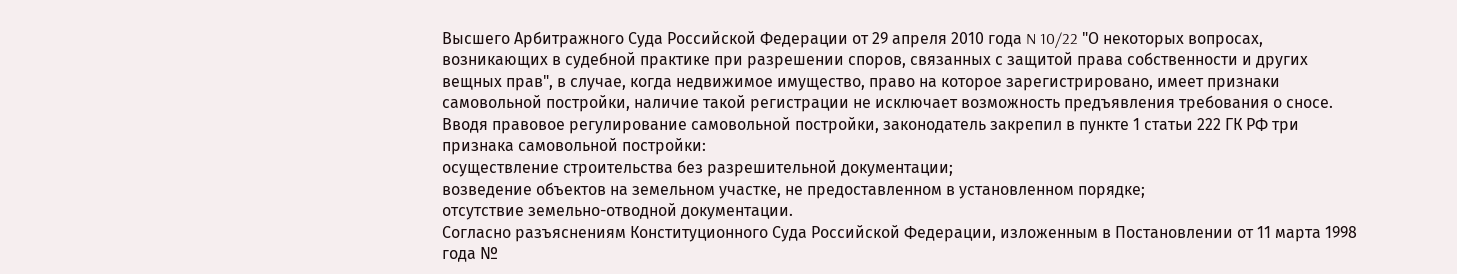Высшего Арбитражного Суда Российской Федерации от 29 апреля 2010 года N 10/22 "О некоторых вопросах, возникающих в судебной практике при разрешении споров, связанных с защитой права собственности и других вещных прав", в случае, когда недвижимое имущество, право на которое зарегистрировано, имеет признаки самовольной постройки, наличие такой регистрации не исключает возможность предъявления требования о сносе.
Вводя правовое регулирование самовольной постройки, законодатель закрепил в пункте 1 статьи 222 ГК РФ три признака самовольной постройки:
осуществление строительства без разрешительной документации;
возведение объектов на земельном участке, не предоставленном в установленном порядке;
отсутствие земельно-отводной документации.
Согласно разъяснениям Конституционного Суда Российской Федерации, изложенным в Постановлении от 11 марта 1998 года №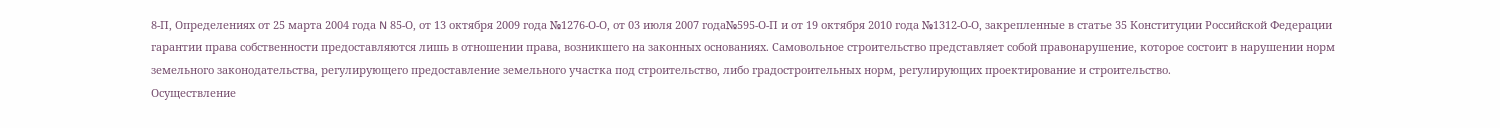8-П, Определениях от 25 марта 2004 года N 85-О, от 13 октября 2009 года №1276-О-О, от 03 июля 2007 года№595-О-П и от 19 октября 2010 года №1312-О-О, закрепленные в статье 35 Конституции Российской Федерации гарантии права собственности предоставляются лишь в отношении права, возникшего на законных основаниях. Самовольное строительство представляет собой правонарушение, которое состоит в нарушении норм земельного законодательства, регулирующего предоставление земельного участка под строительство, либо градостроительных норм, регулирующих проектирование и строительство.
Осуществление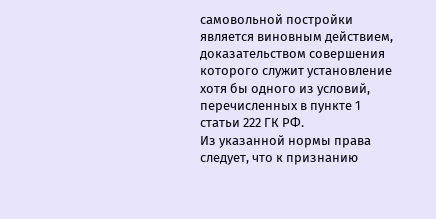самовольной постройки является виновным действием, доказательством совершения которого служит установление хотя бы одного из условий, перечисленных в пункте 1 статьи 222 ГК РФ.
Из указанной нормы права следует, что к признанию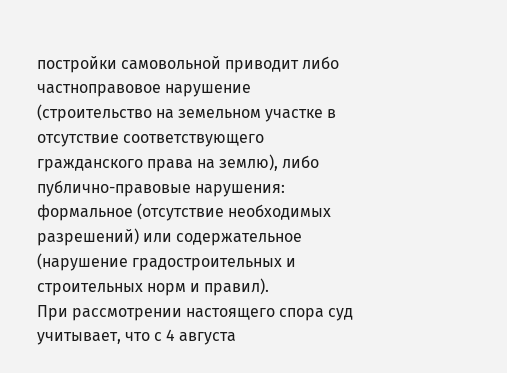постройки самовольной приводит либо частноправовое нарушение (строительство на земельном участке в отсутствие соответствующего гражданского права на землю), либо публично-правовые нарушения: формальное (отсутствие необходимых разрешений) или содержательное (нарушение градостроительных и строительных норм и правил).
При рассмотрении настоящего спора суд учитывает, что с 4 августа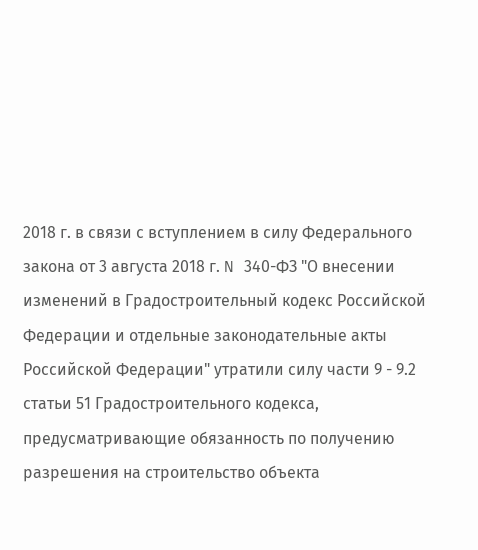2018 г. в связи с вступлением в силу Федерального закона от 3 августа 2018 г. N 340-ФЗ "О внесении изменений в Градостроительный кодекс Российской Федерации и отдельные законодательные акты Российской Федерации" утратили силу части 9 - 9.2 статьи 51 Градостроительного кодекса, предусматривающие обязанность по получению разрешения на строительство объекта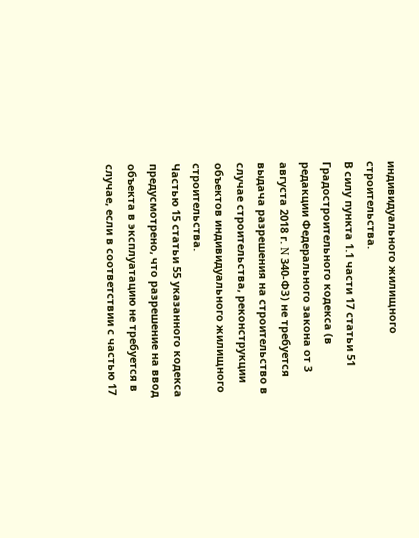индивидуального жилищного строительства.
В силу пункта 1.1 части 17 статьи 51 Градостроительного кодекса (в редакции Федерального закона от 3 августа 2018 г. N 340-ФЗ) не требуется выдача разрешения на строительство в случае строительства, реконструкции объектов индивидуального жилищного строительства.
Частью 15 статьи 55 указанного кодекса предусмотрено, что разрешение на ввод объекта в эксплуатацию не требуется в случае, если в соответствии с частью 17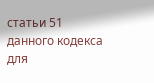статьи 51 данного кодекса для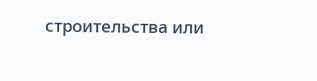строительства или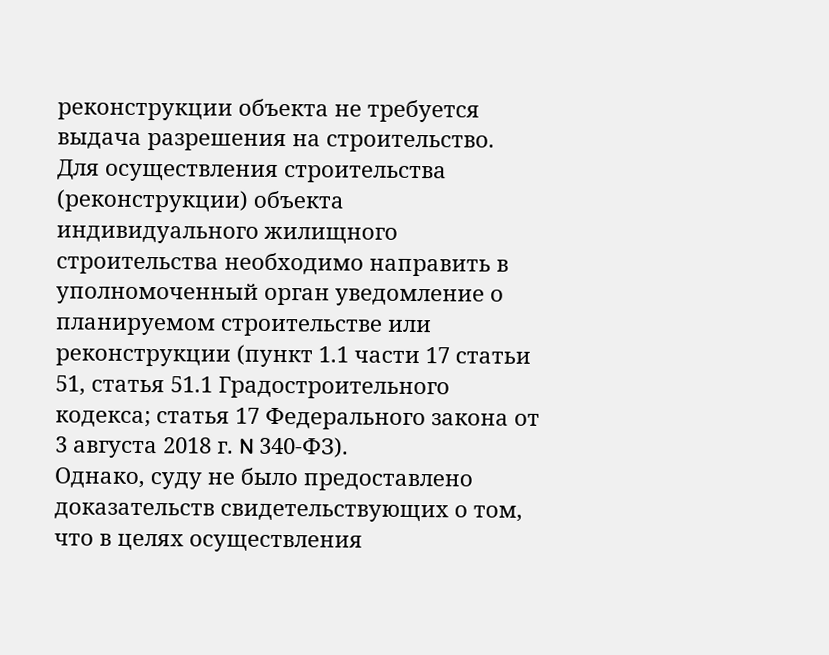реконструкции объекта не требуется выдача разрешения на строительство.
Для осуществления строительства (реконструкции) объекта индивидуального жилищного строительства необходимо направить в уполномоченный орган уведомление о планируемом строительстве или реконструкции (пункт 1.1 части 17 статьи 51, статья 51.1 Градостроительного кодекса; статья 17 Федерального закона от 3 августа 2018 г. N 340-ФЗ).
Однако, суду не было предоставлено доказательств свидетельствующих о том, что в целях осуществления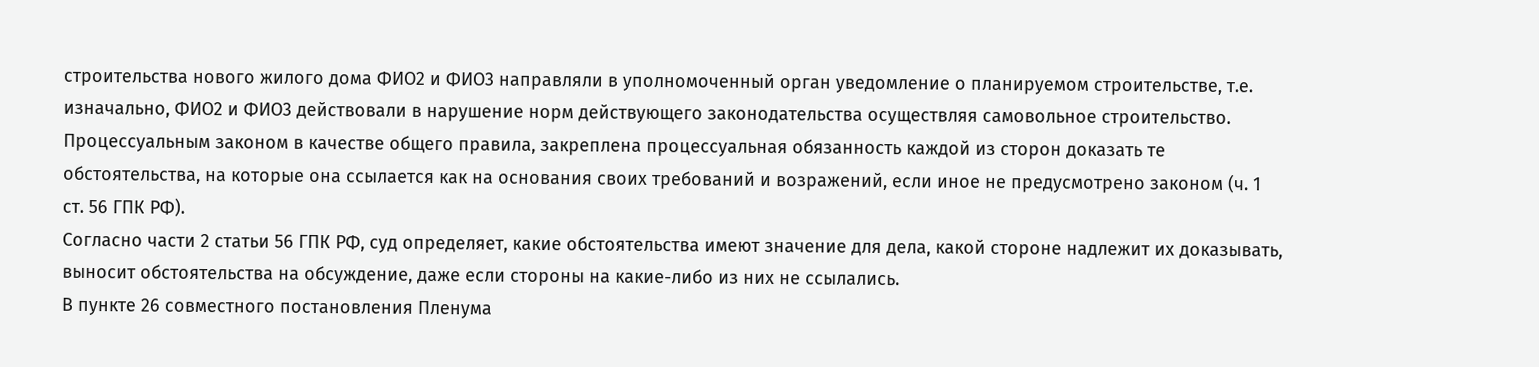строительства нового жилого дома ФИО2 и ФИО3 направляли в уполномоченный орган уведомление о планируемом строительстве, т.е. изначально, ФИО2 и ФИО3 действовали в нарушение норм действующего законодательства осуществляя самовольное строительство.
Процессуальным законом в качестве общего правила, закреплена процессуальная обязанность каждой из сторон доказать те обстоятельства, на которые она ссылается как на основания своих требований и возражений, если иное не предусмотрено законом (ч. 1 ст. 56 ГПК РФ).
Согласно части 2 статьи 56 ГПК РФ, суд определяет, какие обстоятельства имеют значение для дела, какой стороне надлежит их доказывать, выносит обстоятельства на обсуждение, даже если стороны на какие-либо из них не ссылались.
В пункте 26 совместного постановления Пленума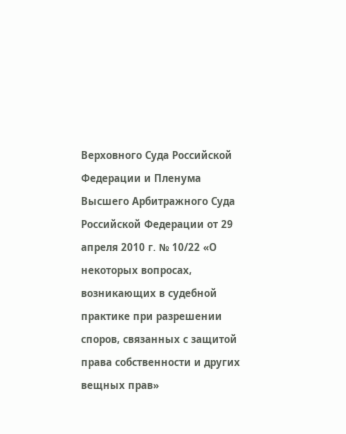Верховного Суда Российской Федерации и Пленума Высшего Арбитражного Суда Российской Федерации от 29 апреля 2010 г. № 10/22 «О некоторых вопросах, возникающих в судебной практике при разрешении споров, связанных с защитой права собственности и других вещных прав»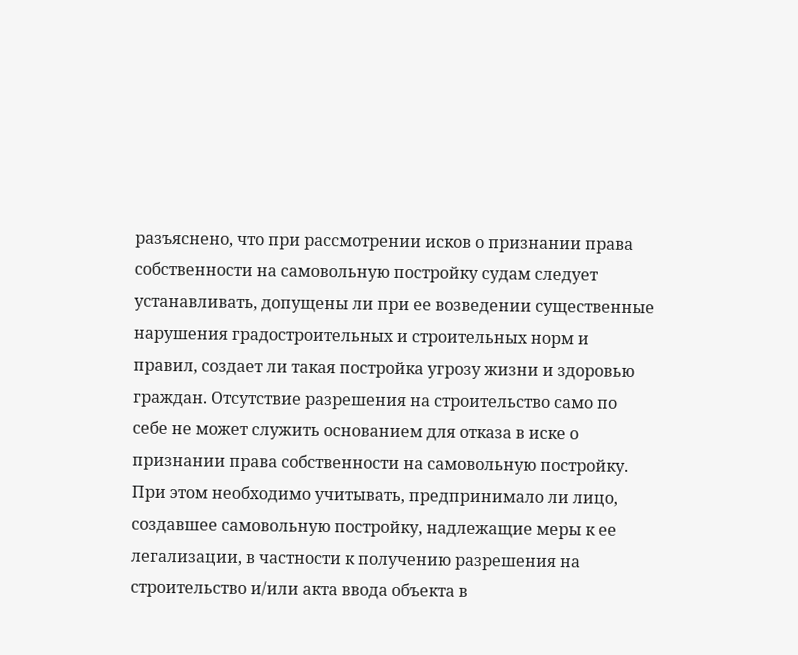разъяснено, что при рассмотрении исков о признании права собственности на самовольную постройку судам следует устанавливать, допущены ли при ее возведении существенные нарушения градостроительных и строительных норм и правил, создает ли такая постройка угрозу жизни и здоровью граждан. Отсутствие разрешения на строительство само по себе не может служить основанием для отказа в иске о признании права собственности на самовольную постройку. При этом необходимо учитывать, предпринимало ли лицо, создавшее самовольную постройку, надлежащие меры к ее легализации, в частности к получению разрешения на строительство и/или акта ввода объекта в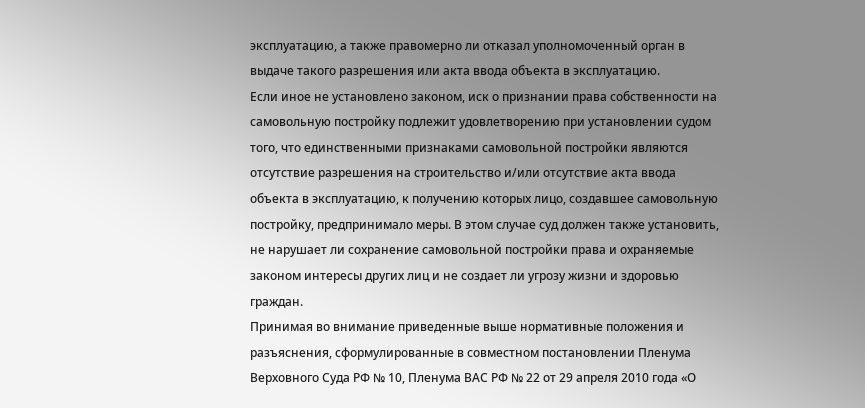эксплуатацию, а также правомерно ли отказал уполномоченный орган в выдаче такого разрешения или акта ввода объекта в эксплуатацию.
Если иное не установлено законом, иск о признании права собственности на самовольную постройку подлежит удовлетворению при установлении судом того, что единственными признаками самовольной постройки являются отсутствие разрешения на строительство и/или отсутствие акта ввода объекта в эксплуатацию, к получению которых лицо, создавшее самовольную постройку, предпринимало меры. В этом случае суд должен также установить, не нарушает ли сохранение самовольной постройки права и охраняемые законом интересы других лиц и не создает ли угрозу жизни и здоровью граждан.
Принимая во внимание приведенные выше нормативные положения и разъяснения, сформулированные в совместном постановлении Пленума Верховного Суда РФ № 10, Пленума ВАС РФ № 22 от 29 апреля 2010 года «О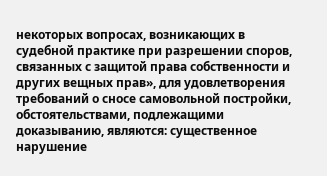некоторых вопросах, возникающих в судебной практике при разрешении споров, связанных с защитой права собственности и других вещных прав», для удовлетворения требований о сносе самовольной постройки, обстоятельствами, подлежащими доказыванию, являются: существенное нарушение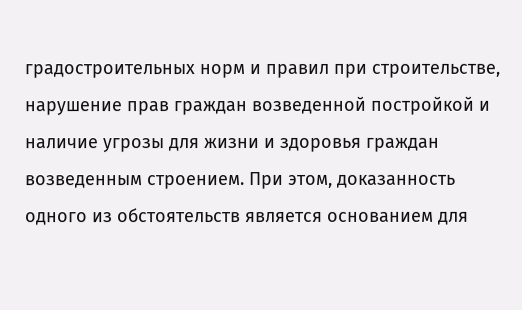градостроительных норм и правил при строительстве, нарушение прав граждан возведенной постройкой и наличие угрозы для жизни и здоровья граждан возведенным строением. При этом, доказанность одного из обстоятельств является основанием для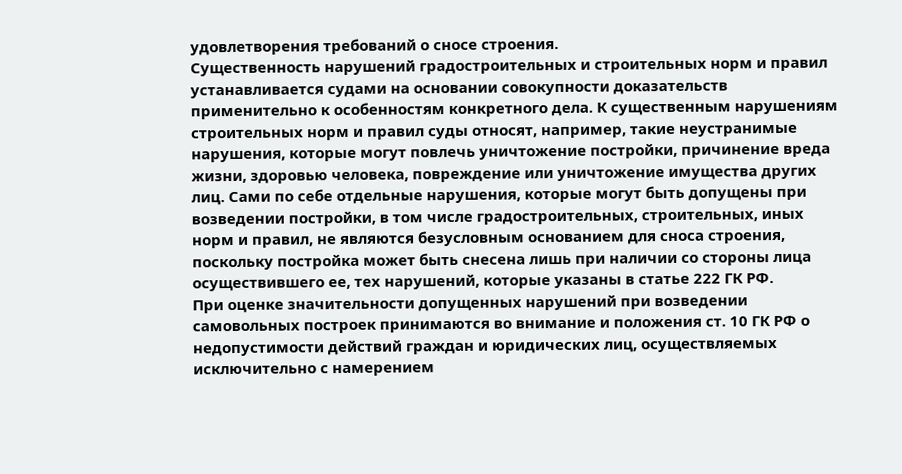удовлетворения требований о сносе строения.
Существенность нарушений градостроительных и строительных норм и правил устанавливается судами на основании совокупности доказательств применительно к особенностям конкретного дела. К существенным нарушениям строительных норм и правил суды относят, например, такие неустранимые нарушения, которые могут повлечь уничтожение постройки, причинение вреда жизни, здоровью человека, повреждение или уничтожение имущества других лиц. Сами по себе отдельные нарушения, которые могут быть допущены при возведении постройки, в том числе градостроительных, строительных, иных норм и правил, не являются безусловным основанием для сноса строения, поскольку постройка может быть снесена лишь при наличии со стороны лица осуществившего ее, тех нарушений, которые указаны в статье 222 ГК РФ.
При оценке значительности допущенных нарушений при возведении самовольных построек принимаются во внимание и положения ст. 10 ГК РФ о недопустимости действий граждан и юридических лиц, осуществляемых исключительно с намерением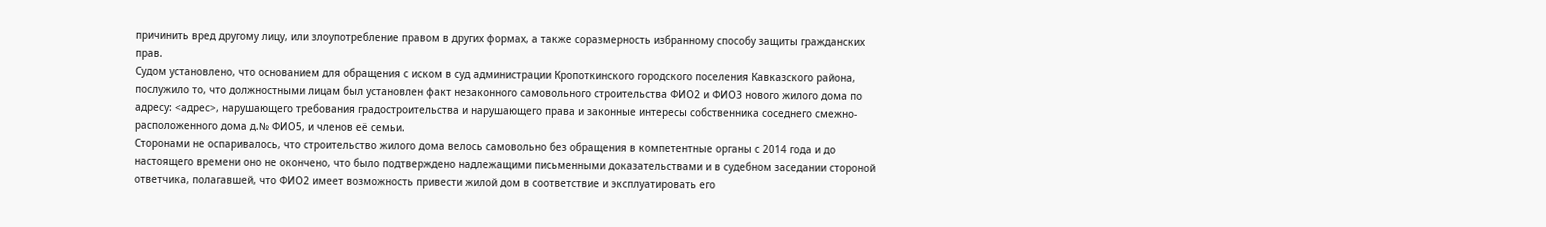причинить вред другому лицу, или злоупотребление правом в других формах, а также соразмерность избранному способу защиты гражданских прав.
Судом установлено, что основанием для обращения с иском в суд администрации Кропоткинского городского поселения Кавказского района, послужило то, что должностными лицам был установлен факт незаконного самовольного строительства ФИО2 и ФИО3 нового жилого дома по адресу: <адрес>, нарушающего требования градостроительства и нарушающего права и законные интересы собственника соседнего смежно-расположенного дома д.№ ФИО5, и членов её семьи.
Сторонами не оспаривалось, что строительство жилого дома велось самовольно без обращения в компетентные органы с 2014 года и до настоящего времени оно не окончено, что было подтверждено надлежащими письменными доказательствами и в судебном заседании стороной ответчика, полагавшей, что ФИО2 имеет возможность привести жилой дом в соответствие и эксплуатировать его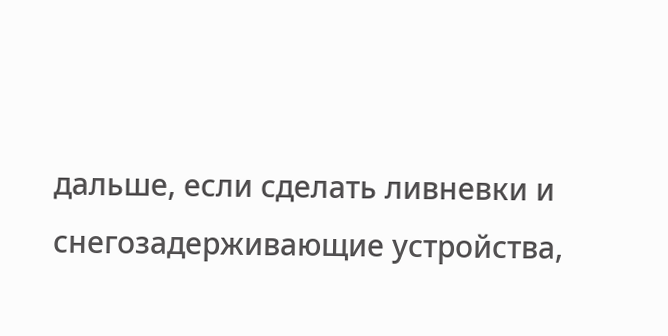дальше, если сделать ливневки и снегозадерживающие устройства,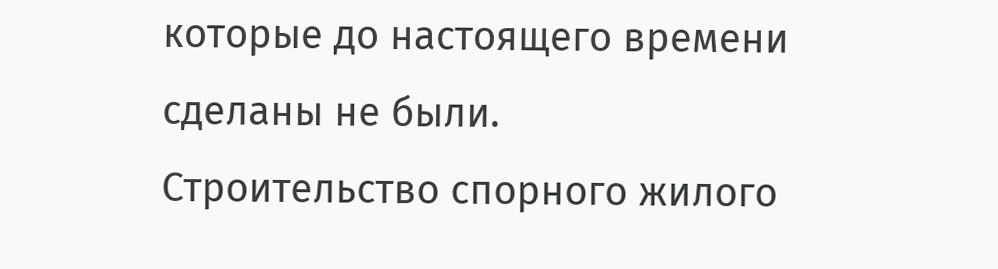которые до настоящего времени сделаны не были.
Строительство спорного жилого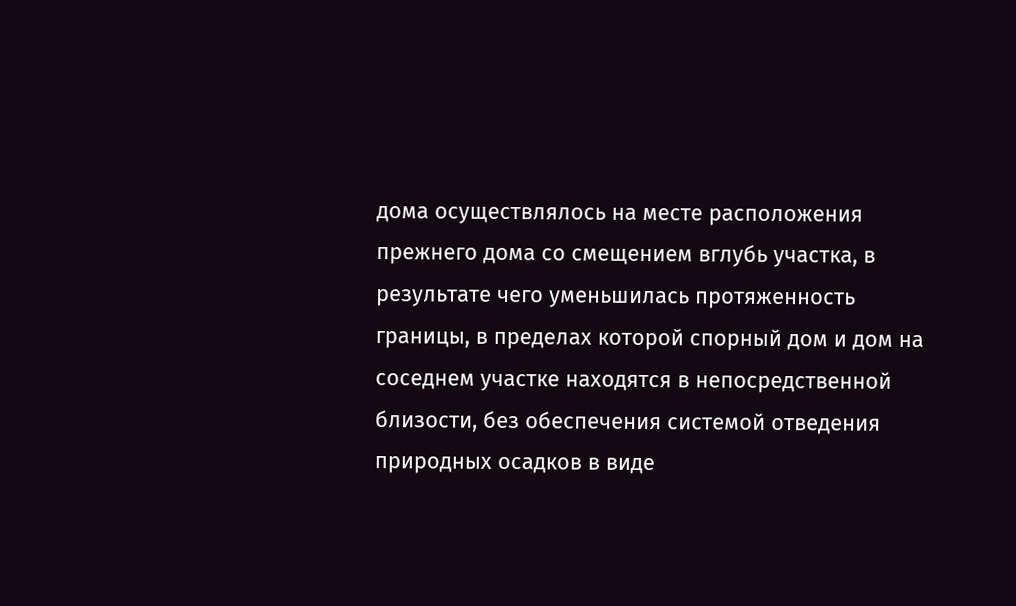дома осуществлялось на месте расположения прежнего дома со смещением вглубь участка, в результате чего уменьшилась протяженность границы, в пределах которой спорный дом и дом на соседнем участке находятся в непосредственной близости, без обеспечения системой отведения природных осадков в виде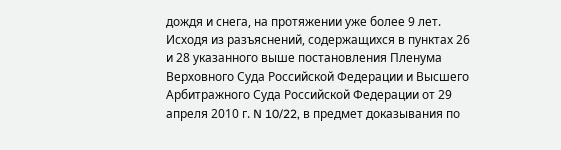дождя и снега, на протяжении уже более 9 лет.
Исходя из разъяснений, содержащихся в пунктах 26 и 28 указанного выше постановления Пленума Верховного Суда Российской Федерации и Высшего Арбитражного Суда Российской Федерации от 29 апреля 2010 г. N 10/22, в предмет доказывания по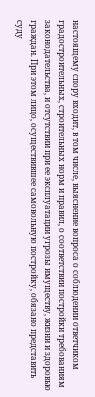настоящему спору входит, в том числе, выяснение вопроса о соблюдении ответчиком градостроительных, строительных норм и правил, о соответствии постройки требованиям законодательства, и отсутствии при ее эксплуатации угрозы имуществу, жизни и здоровью граждан. При этом лицо, осуществившее самовольную постройку, обязано представить суду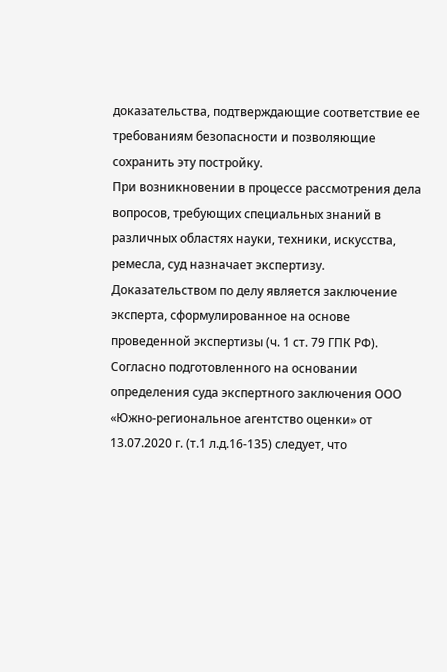доказательства, подтверждающие соответствие ее требованиям безопасности и позволяющие сохранить эту постройку.
При возникновении в процессе рассмотрения дела вопросов, требующих специальных знаний в различных областях науки, техники, искусства, ремесла, суд назначает экспертизу. Доказательством по делу является заключение эксперта, сформулированное на основе проведенной экспертизы (ч. 1 ст. 79 ГПК РФ).
Согласно подготовленного на основании определения суда экспертного заключения ООО «Южно-региональное агентство оценки» от 13.07.2020 г. (т.1 л.д.16-135) следует, что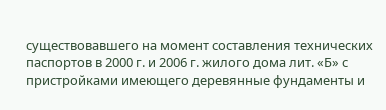существовавшего на момент составления технических паспортов в 2000 г. и 2006 г. жилого дома лит. «Б» с пристройками имеющего деревянные фундаменты и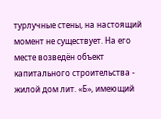турлучные стены, на настоящий момент не существует. На его месте возведён объект капитального строительства - жилой дом лит. «Б», имеющий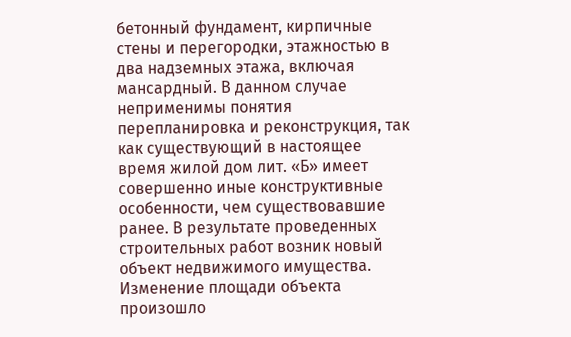бетонный фундамент, кирпичные стены и перегородки, этажностью в два надземных этажа, включая мансардный. В данном случае неприменимы понятия перепланировка и реконструкция, так как существующий в настоящее время жилой дом лит. «Б» имеет совершенно иные конструктивные особенности, чем существовавшие ранее. В результате проведенных строительных работ возник новый объект недвижимого имущества. Изменение площади объекта произошло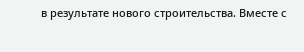в результате нового строительства. Вместе с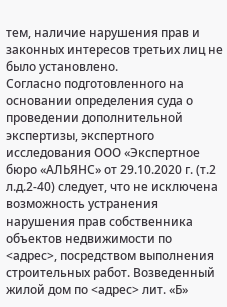тем, наличие нарушения прав и законных интересов третьих лиц не было установлено.
Согласно подготовленного на основании определения суда о проведении дополнительной экспертизы, экспертного исследования ООО «Экспертное бюро «АЛЬЯНС» от 29.10.2020 г. (т.2 л.д.2-40) следует, что не исключена возможность устранения нарушения прав собственника объектов недвижимости по <адрес>, посредством выполнения строительных работ. Возведенный жилой дом по <адрес> лит. «Б»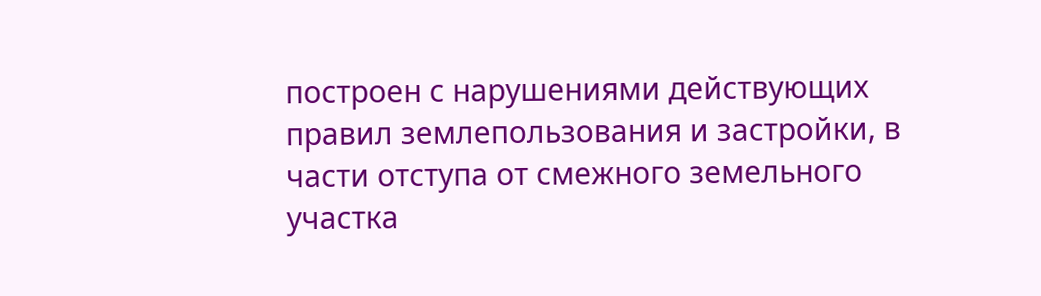построен с нарушениями действующих правил землепользования и застройки, в части отступа от смежного земельного участка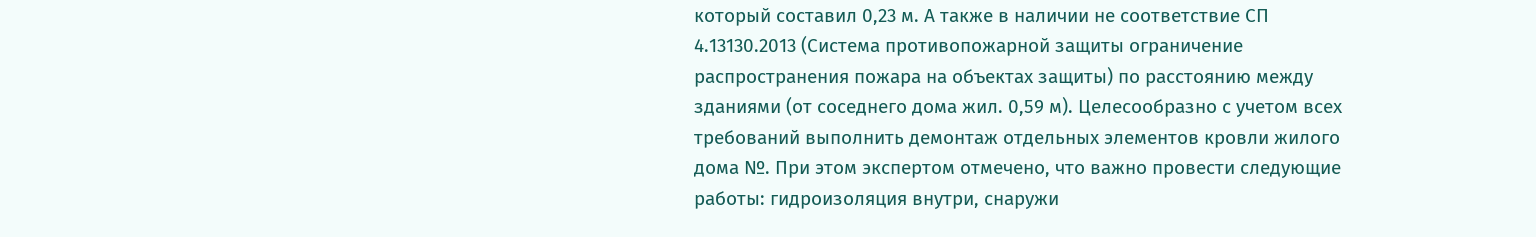который составил 0,23 м. А также в наличии не соответствие СП 4.13130.2013 (Система противопожарной защиты ограничение распространения пожара на объектах защиты) по расстоянию между зданиями (от соседнего дома жил. 0,59 м). Целесообразно с учетом всех требований выполнить демонтаж отдельных элементов кровли жилого дома №. При этом экспертом отмечено, что важно провести следующие работы: гидроизоляция внутри, снаружи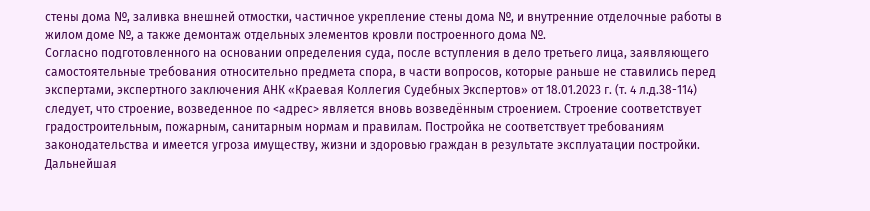стены дома №, заливка внешней отмостки, частичное укрепление стены дома №, и внутренние отделочные работы в жилом доме №, а также демонтаж отдельных элементов кровли построенного дома №.
Согласно подготовленного на основании определения суда, после вступления в дело третьего лица, заявляющего самостоятельные требования относительно предмета спора, в части вопросов, которые раньше не ставились перед экспертами, экспертного заключения АНК «Краевая Коллегия Судебных Экспертов» от 18.01.2023 г. (т. 4 л.д.38-114) следует, что строение, возведенное по <адрес> является вновь возведённым строением. Строение соответствует градостроительным, пожарным, санитарным нормам и правилам. Постройка не соответствует требованиям законодательства и имеется угроза имуществу, жизни и здоровью граждан в результате эксплуатации постройки. Дальнейшая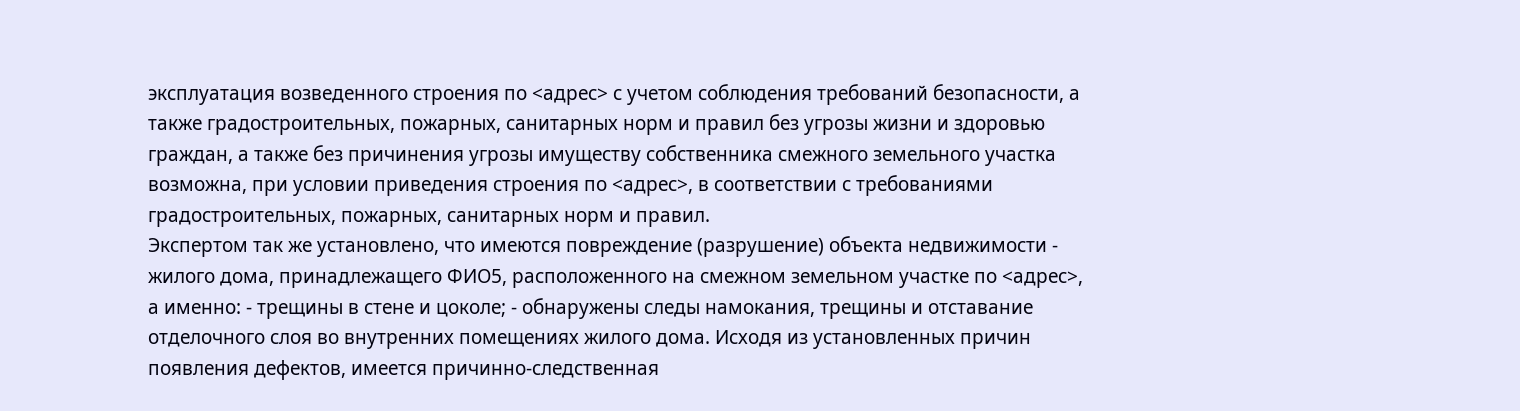эксплуатация возведенного строения по <адрес> с учетом соблюдения требований безопасности, а также градостроительных, пожарных, санитарных норм и правил без угрозы жизни и здоровью граждан, а также без причинения угрозы имуществу собственника смежного земельного участка возможна, при условии приведения строения по <адрес>, в соответствии с требованиями градостроительных, пожарных, санитарных норм и правил.
Экспертом так же установлено, что имеются повреждение (разрушение) объекта недвижимости - жилого дома, принадлежащего ФИО5, расположенного на смежном земельном участке по <адрес>, а именно: - трещины в стене и цоколе; - обнаружены следы намокания, трещины и отставание отделочного слоя во внутренних помещениях жилого дома. Исходя из установленных причин появления дефектов, имеется причинно-следственная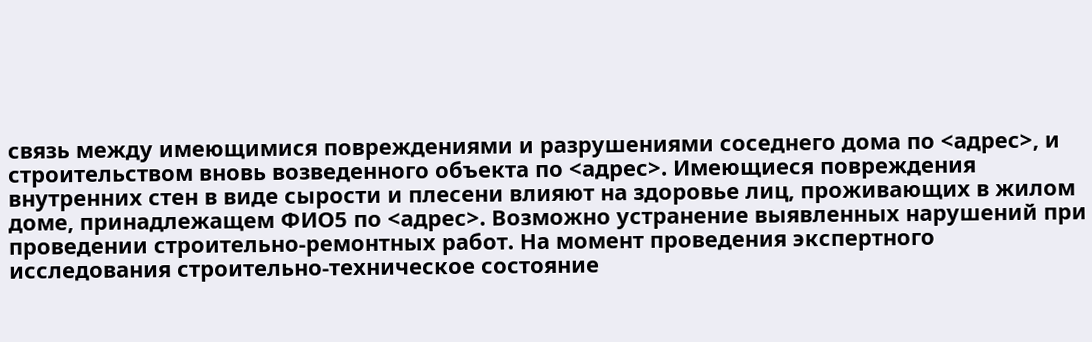связь между имеющимися повреждениями и разрушениями соседнего дома по <адрес>, и строительством вновь возведенного объекта по <адрес>. Имеющиеся повреждения внутренних стен в виде сырости и плесени влияют на здоровье лиц, проживающих в жилом доме, принадлежащем ФИО5 по <адрес>. Возможно устранение выявленных нарушений при проведении строительно-ремонтных работ. На момент проведения экспертного исследования строительно-техническое состояние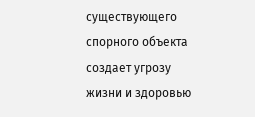существующего спорного объекта создает угрозу жизни и здоровью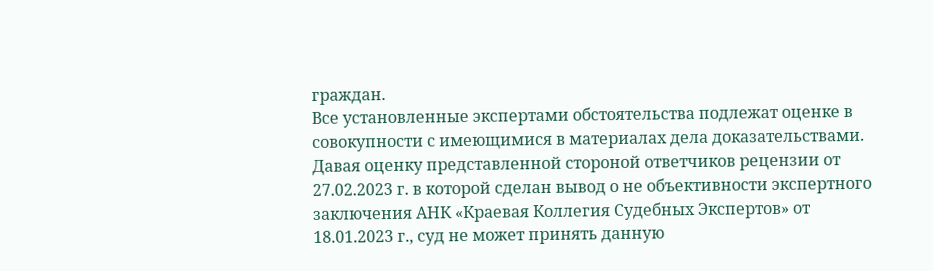граждан.
Все установленные экспертами обстоятельства подлежат оценке в совокупности с имеющимися в материалах дела доказательствами.
Давая оценку представленной стороной ответчиков рецензии от 27.02.2023 г. в которой сделан вывод о не объективности экспертного заключения АНК «Краевая Коллегия Судебных Экспертов» от 18.01.2023 г., суд не может принять данную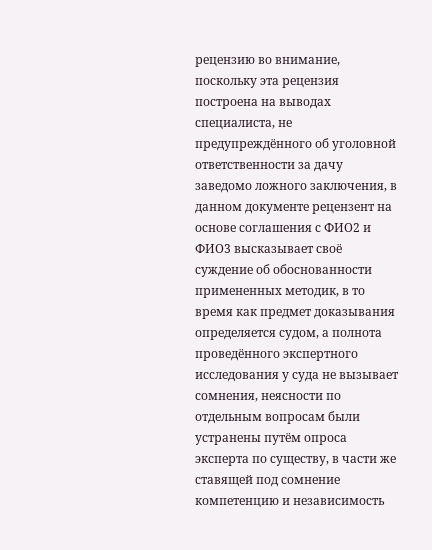рецензию во внимание, поскольку эта рецензия построена на выводах специалиста, не предупреждённого об уголовной ответственности за дачу заведомо ложного заключения, в данном документе рецензент на основе соглашения с ФИО2 и ФИО3 высказывает своё суждение об обоснованности примененных методик, в то время как предмет доказывания определяется судом, а полнота проведённого экспертного исследования у суда не вызывает сомнения, неясности по отдельным вопросам были устранены путём опроса эксперта по существу, в части же ставящей под сомнение компетенцию и независимость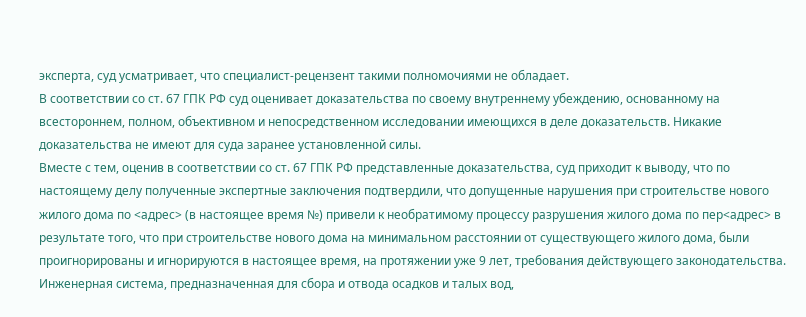эксперта, суд усматривает, что специалист-рецензент такими полномочиями не обладает.
В соответствии со ст. 67 ГПК РФ суд оценивает доказательства по своему внутреннему убеждению, основанному на всестороннем, полном, объективном и непосредственном исследовании имеющихся в деле доказательств. Никакие доказательства не имеют для суда заранее установленной силы.
Вместе с тем, оценив в соответствии со ст. 67 ГПК РФ представленные доказательства, суд приходит к выводу, что по настоящему делу полученные экспертные заключения подтвердили, что допущенные нарушения при строительстве нового жилого дома по <адрес> (в настоящее время №) привели к необратимому процессу разрушения жилого дома по пер<адрес> в результате того, что при строительстве нового дома на минимальном расстоянии от существующего жилого дома, были проигнорированы и игнорируются в настоящее время, на протяжении уже 9 лет, требования действующего законодательства. Инженерная система, предназначенная для сбора и отвода осадков и талых вод,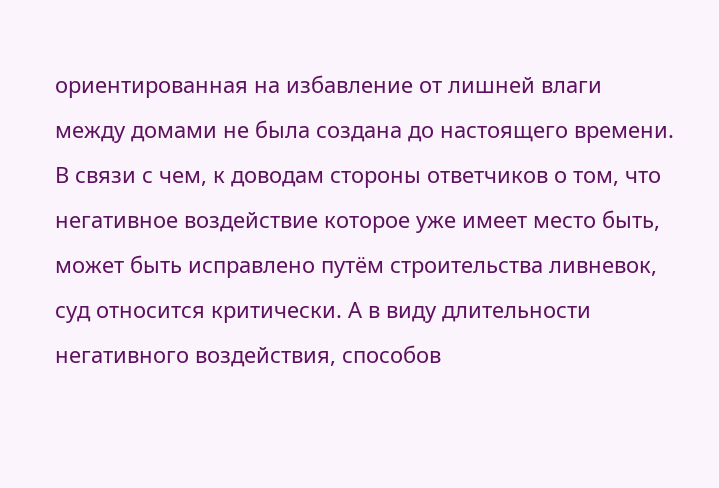ориентированная на избавление от лишней влаги между домами не была создана до настоящего времени. В связи с чем, к доводам стороны ответчиков о том, что негативное воздействие которое уже имеет место быть, может быть исправлено путём строительства ливневок, суд относится критически. А в виду длительности негативного воздействия, способов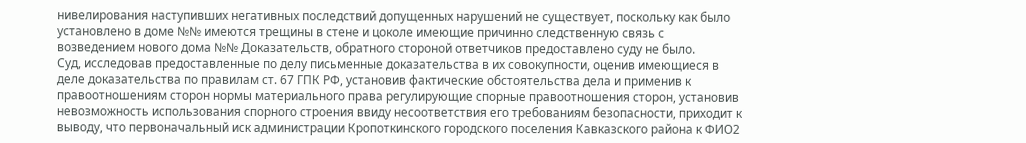нивелирования наступивших негативных последствий допущенных нарушений не существует, поскольку как было установлено в доме №№ имеются трещины в стене и цоколе имеющие причинно следственную связь с возведением нового дома №№ Доказательств, обратного стороной ответчиков предоставлено суду не было.
Суд, исследовав предоставленные по делу письменные доказательства в их совокупности, оценив имеющиеся в деле доказательства по правилам ст. 67 ГПК РФ, установив фактические обстоятельства дела и применив к правоотношениям сторон нормы материального права регулирующие спорные правоотношения сторон, установив невозможность использования спорного строения ввиду несоответствия его требованиям безопасности, приходит к выводу, что первоначальный иск администрации Кропоткинского городского поселения Кавказского района к ФИО2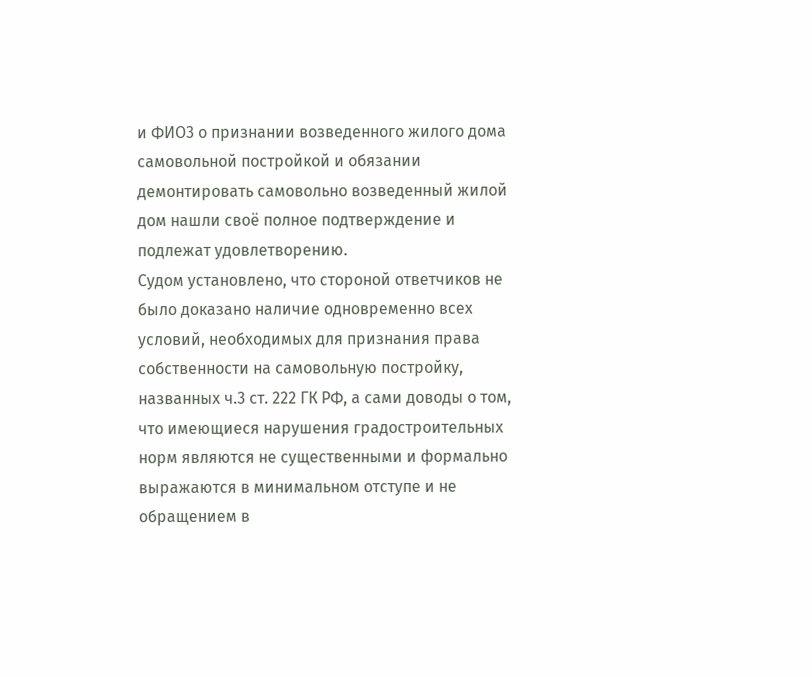и ФИО3 о признании возведенного жилого дома самовольной постройкой и обязании демонтировать самовольно возведенный жилой дом нашли своё полное подтверждение и подлежат удовлетворению.
Судом установлено, что стороной ответчиков не было доказано наличие одновременно всех условий, необходимых для признания права собственности на самовольную постройку, названных ч.3 ст. 222 ГК РФ, а сами доводы о том, что имеющиеся нарушения градостроительных норм являются не существенными и формально выражаются в минимальном отступе и не обращением в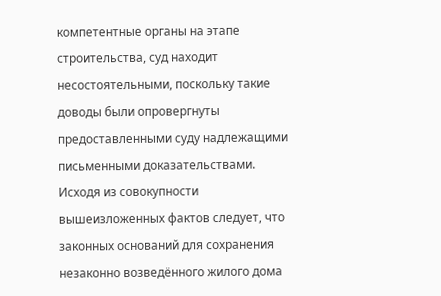компетентные органы на этапе строительства, суд находит несостоятельными, поскольку такие доводы были опровергнуты предоставленными суду надлежащими письменными доказательствами.
Исходя из совокупности вышеизложенных фактов следует, что законных оснований для сохранения незаконно возведённого жилого дома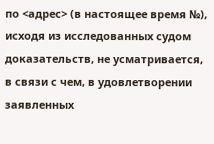по <адрес> (в настоящее время №), исходя из исследованных судом доказательств, не усматривается, в связи с чем, в удовлетворении заявленных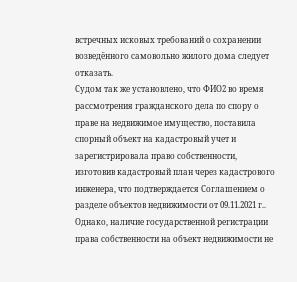встречных исковых требований о сохранении возведённого самовольно жилого дома следует отказать.
Судом так же установлено, что ФИО2 во время рассмотрения гражданского дела по спору о праве на недвижимое имущество, поставила спорный объект на кадастровый учет и зарегистрировала право собственности, изготовив кадастровый план через кадастрового инженера, что подтверждается Соглашением о разделе объектов недвижимости от 09.11.2021 г.. Однако, наличие государственной регистрации права собственности на объект недвижимости не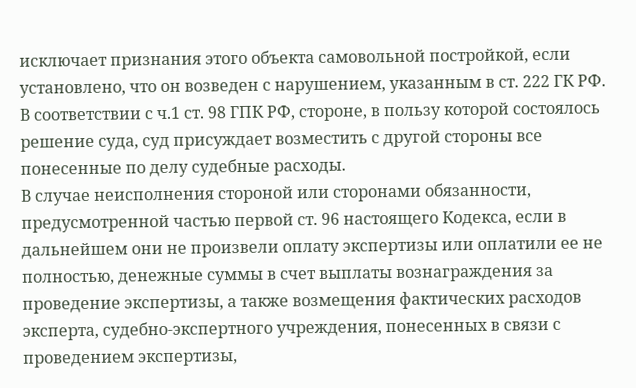исключает признания этого объекта самовольной постройкой, если установлено, что он возведен с нарушением, указанным в ст. 222 ГК РФ.
В соответствии с ч.1 ст. 98 ГПК РФ, стороне, в пользу которой состоялось решение суда, суд присуждает возместить с другой стороны все понесенные по делу судебные расходы.
В случае неисполнения стороной или сторонами обязанности, предусмотренной частью первой ст. 96 настоящего Кодекса, если в дальнейшем они не произвели оплату экспертизы или оплатили ее не полностью, денежные суммы в счет выплаты вознаграждения за проведение экспертизы, а также возмещения фактических расходов эксперта, судебно-экспертного учреждения, понесенных в связи с проведением экспертизы,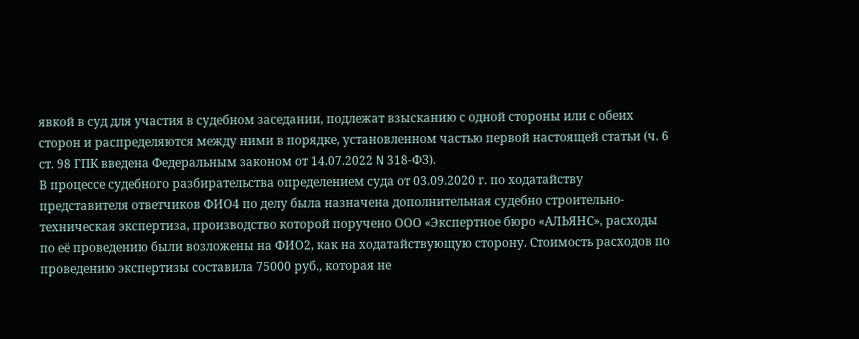явкой в суд для участия в судебном заседании, подлежат взысканию с одной стороны или с обеих сторон и распределяются между ними в порядке, установленном частью первой настоящей статьи (ч. 6 ст. 98 ГПК введена Федеральным законом от 14.07.2022 N 318-ФЗ).
В процессе судебного разбирательства определением суда от 03.09.2020 г. по ходатайству представителя ответчиков ФИО4 по делу была назначена дополнительная судебно строительно-техническая экспертиза, производство которой поручено ООО «Экспертное бюро «АЛЬЯНС», расходы по её проведению были возложены на ФИО2, как на ходатайствующую сторону. Стоимость расходов по проведению экспертизы составила 75000 руб., которая не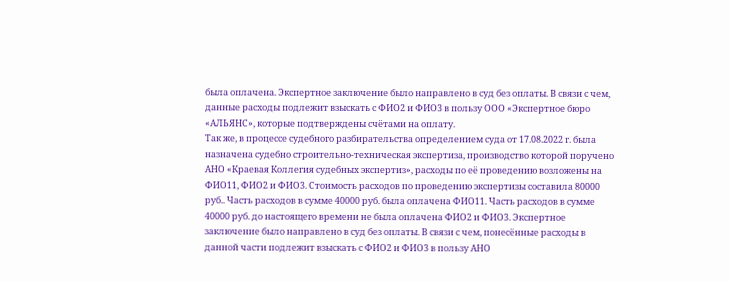была оплачена. Экспертное заключение было направлено в суд без оплаты. В связи с чем, данные расходы подлежит взыскать с ФИО2 и ФИО3 в пользу ООО «Экспертное бюро «АЛЬЯНС», которые подтверждены счётами на оплату.
Так же, в процессе судебного разбирательства определением суда от 17.08.2022 г. была назначена судебно строительно-техническая экспертиза, производство которой поручено АНО «Краевая Коллегия судебных экспертиз», расходы по её проведению возложены на ФИО11, ФИО2 и ФИО3. Стоимость расходов по проведению экспертизы составила 80000 руб.. Часть расходов в сумме 40000 руб. была оплачена ФИО11. Часть расходов в сумме 40000 руб. до настоящего времени не была оплачена ФИО2 и ФИО3. Экспертное заключение было направлено в суд без оплаты. В связи с чем, понесённые расходы в данной части подлежит взыскать с ФИО2 и ФИО3 в пользу АНО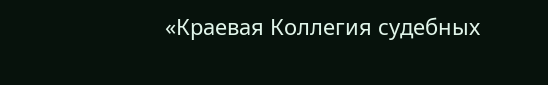«Краевая Коллегия судебных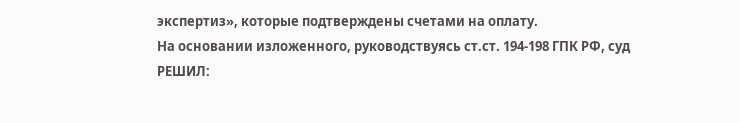экспертиз», которые подтверждены счетами на оплату.
На основании изложенного, руководствуясь ст.ст. 194-198 ГПК РФ, суд
РЕШИЛ: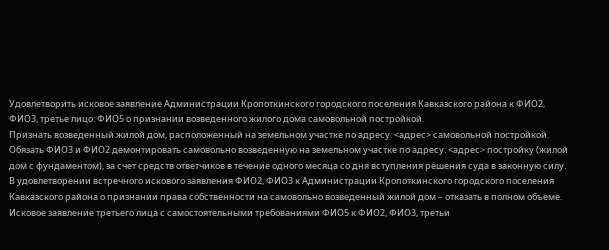Удовлетворить исковое заявление Администрации Кропоткинского городского поселения Кавказского района к ФИО2, ФИО3, третье лицо: ФИО5 о признании возведенного жилого дома самовольной постройкой.
Признать возведенный жилой дом, расположенный на земельном участке по адресу: <адрес> самовольной постройкой.
Обязать ФИО3 и ФИО2 демонтировать самовольно возведенную на земельном участке по адресу: <адрес> постройку (жилой дом с фундаментом), за счет средств ответчиков в течение одного месяца со дня вступления решения суда в законную силу.
В удовлетворении встречного искового заявления ФИО2, ФИО3 к Администрации Кропоткинского городского поселения Кавказского района о признании права собственности на самовольно возведенный жилой дом – отказать в полном объеме.
Исковое заявление третьего лица с самостоятельными требованиями ФИО5 к ФИО2, ФИО3, третьи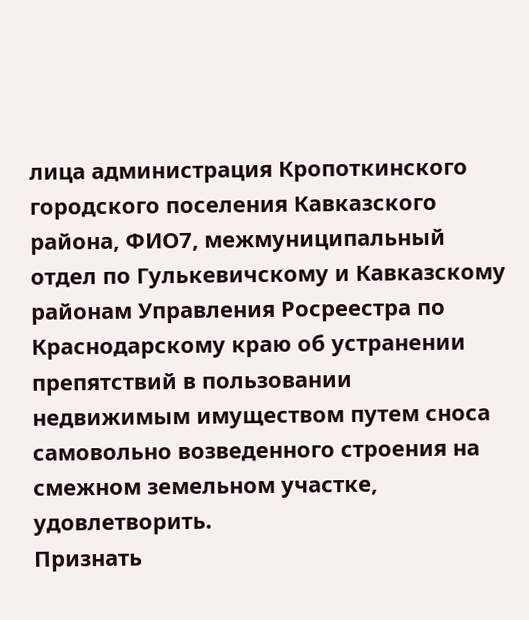лица администрация Кропоткинского городского поселения Кавказского района, ФИО7, межмуниципальный отдел по Гулькевичскому и Кавказскому районам Управления Росреестра по Краснодарскому краю об устранении препятствий в пользовании недвижимым имуществом путем сноса самовольно возведенного строения на смежном земельном участке, удовлетворить.
Признать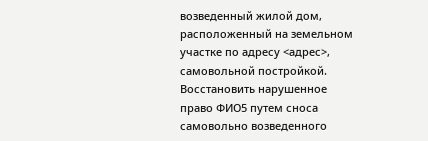возведенный жилой дом, расположенный на земельном участке по адресу <адрес>, самовольной постройкой.
Восстановить нарушенное право ФИО5 путем сноса самовольно возведенного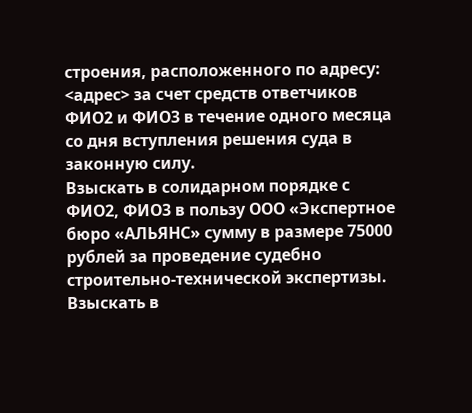строения, расположенного по адресу: <адрес> за счет средств ответчиков ФИО2 и ФИО3 в течение одного месяца со дня вступления решения суда в законную силу.
Взыскать в солидарном порядке с ФИО2, ФИО3 в пользу ООО «Экспертное бюро «АЛЬЯНС» сумму в размере 75000 рублей за проведение судебно строительно-технической экспертизы.
Взыскать в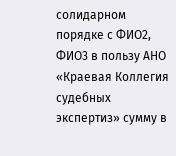солидарном порядке с ФИО2, ФИО3 в пользу АНО «Краевая Коллегия судебных экспертиз» сумму в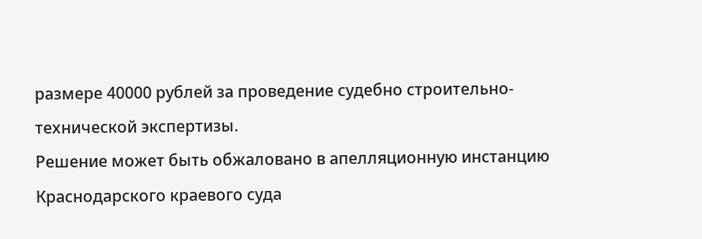размере 40000 рублей за проведение судебно строительно-технической экспертизы.
Решение может быть обжаловано в апелляционную инстанцию Краснодарского краевого суда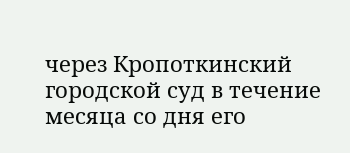через Кропоткинский городской суд в течение месяца со дня его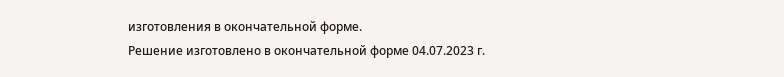изготовления в окончательной форме.
Решение изготовлено в окончательной форме 04.07.2023 г.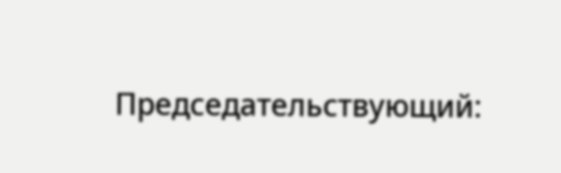Председательствующий: